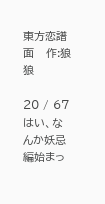東方恋譜面   作:狼狼

20 / 67
はい、なんか妖忌編始まっ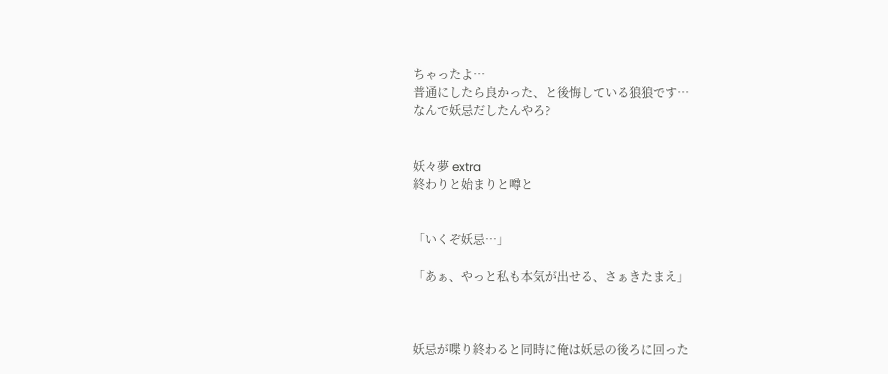ちゃったよ…
普通にしたら良かった、と後悔している狼狼です…
なんで妖忌だしたんやろ?


妖々夢 extra
終わりと始まりと噂と


「いくぞ妖忌…」

「あぁ、やっと私も本気が出せる、さぁきたまえ」



妖忌が喋り終わると同時に俺は妖忌の後ろに回った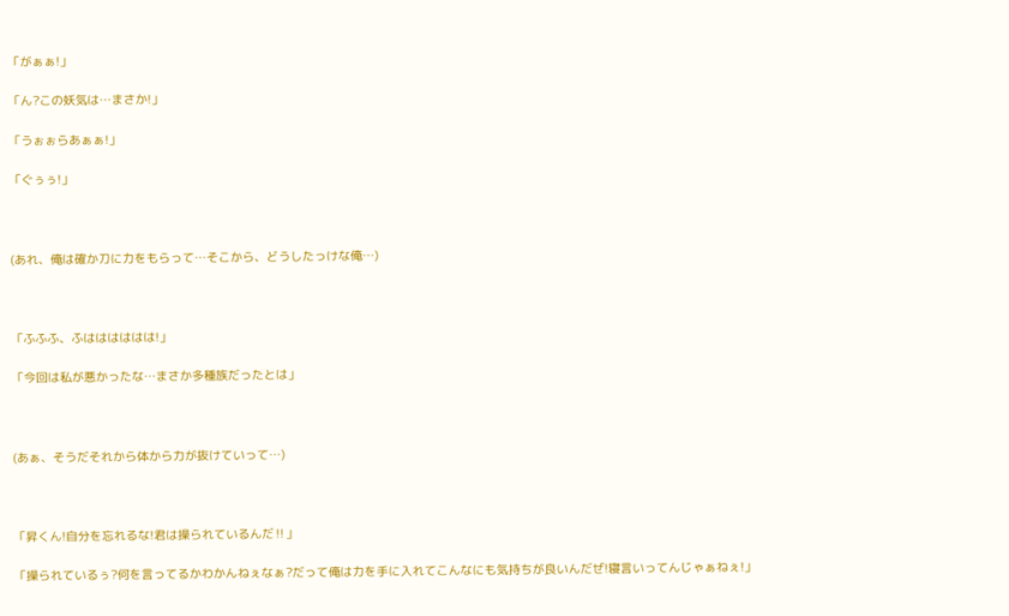「がぁぁ!」

「ん?この妖気は…まさか!」

「うぉぉらあぁぁ!」

「ぐぅぅ!」



(あれ、俺は確か刀に力をもらって…そこから、どうしたっけな俺…)



「ふふふ、ふはははははは!」

「今回は私が悪かったな…まさか多種族だったとは」



(あぁ、そうだそれから体から力が抜けていって…)



「昇くん!自分を忘れるな!君は操られているんだ‼」

「操られているぅ?何を言ってるかわかんねぇなぁ?だって俺は力を手に入れてこんなにも気持ちが良いんだぜ!寝言いってんじゃぁねぇ!」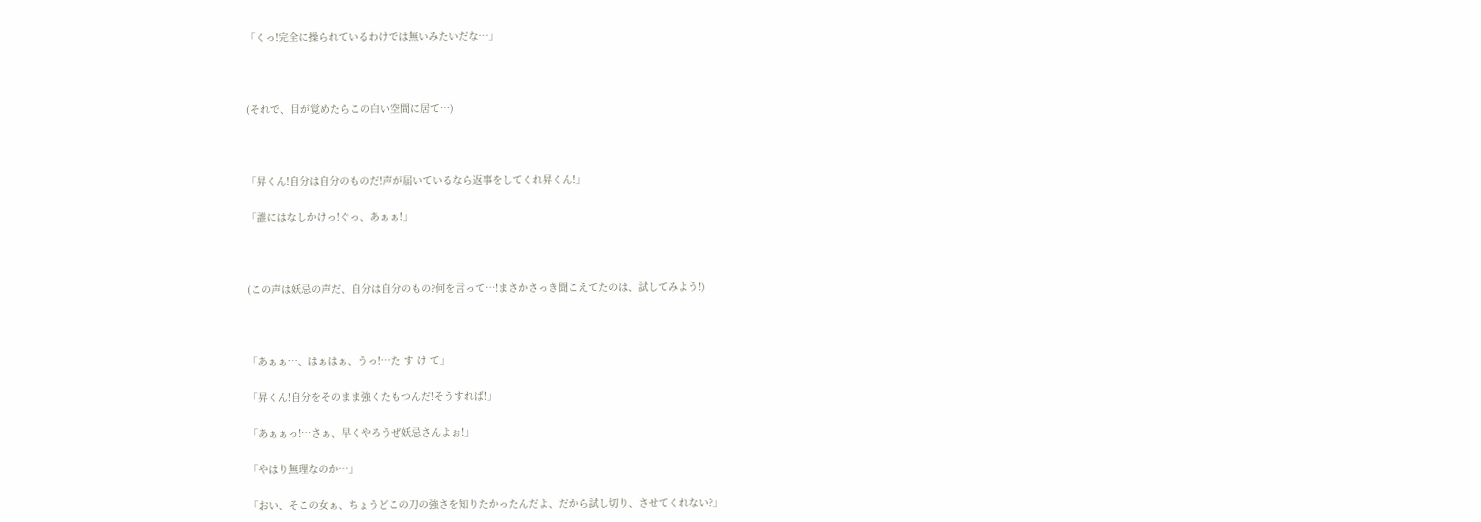「くっ!完全に操られているわけでは無いみたいだな…」



(それで、目が覚めたらこの白い空間に居て…)



「昇くん!自分は自分のものだ!声が届いているなら返事をしてくれ昇くん!」

「誰にはなしかけっ!ぐっ、あぁぁ!」



(この声は妖忌の声だ、自分は自分のもの?何を言って…!まさかさっき聞こえてたのは、試してみよう!)



「あぁぁ…、はぁはぁ、うっ!…た す け て」

「昇くん!自分をそのまま強くたもつんだ!そうすれば!」

「あぁぁっ!…さぁ、早くやろうぜ妖忌さんよぉ!」

「やはり無理なのか…」

「おい、そこの女ぁ、ちょうどこの刀の強さを知りたかったんだよ、だから試し切り、させてくれない?」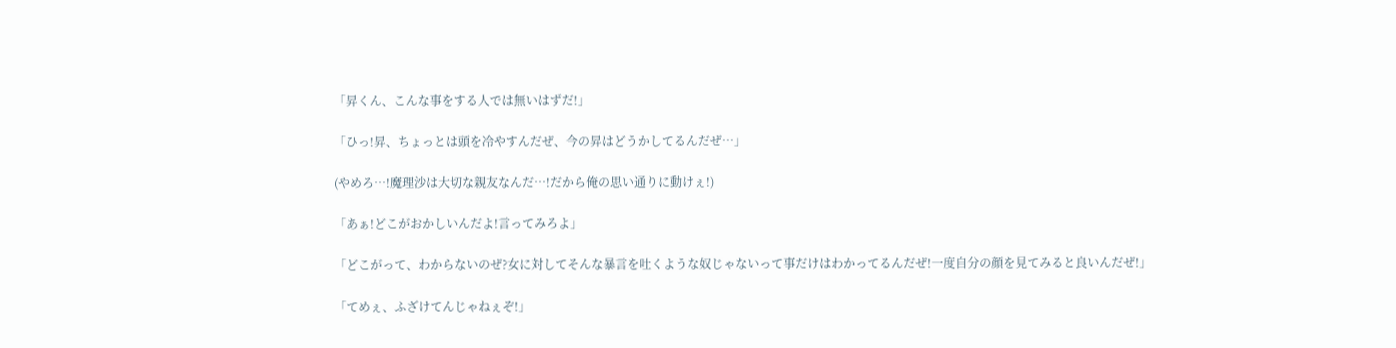「昇くん、こんな事をする人では無いはずだ!」

「ひっ!昇、ちょっとは頭を冷やすんだぜ、今の昇はどうかしてるんだぜ…」

(やめろ…!魔理沙は大切な親友なんだ…!だから俺の思い通りに動けぇ!)

「あぁ!どこがおかしいんだよ!言ってみろよ」

「どこがって、わからないのぜ?女に対してそんな暴言を吐くような奴じゃないって事だけはわかってるんだぜ!一度自分の顔を見てみると良いんだぜ!」

「てめぇ、ふざけてんじゃねぇぞ!」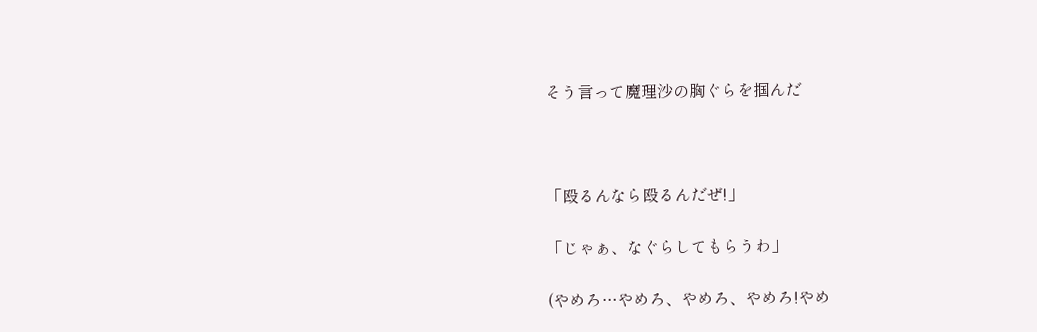そう言って魔理沙の胸ぐらを掴んだ



「殴るんなら殴るんだぜ!」

「じゃぁ、なぐらしてもらうわ」

(やめろ…やめろ、やめろ、やめろ!やめ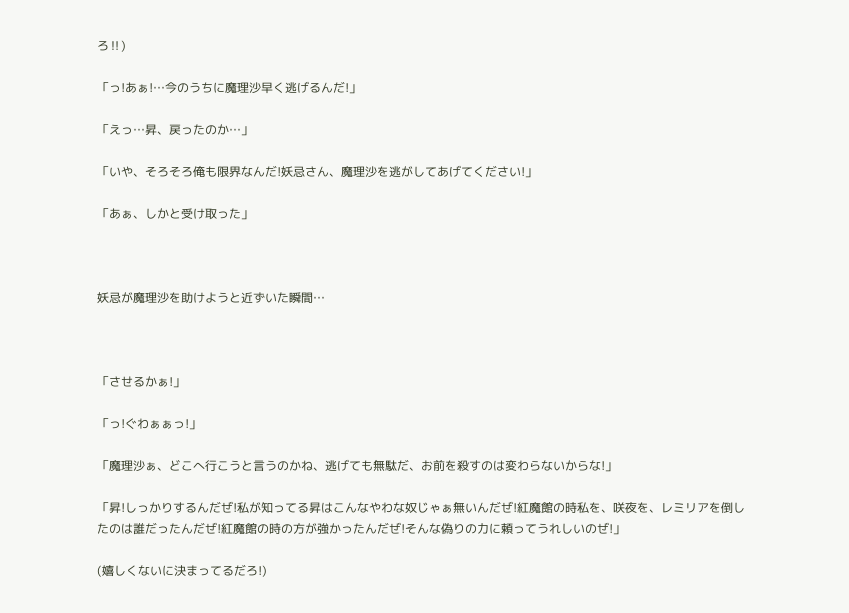ろ‼)

「っ!あぁ!…今のうちに魔理沙早く逃げるんだ!」

「えっ…昇、戻ったのか…」

「いや、そろそろ俺も限界なんだ!妖忌さん、魔理沙を逃がしてあげてください!」

「あぁ、しかと受け取った」



妖忌が魔理沙を助けようと近ずいた瞬間…



「させるかぁ!」

「っ!ぐわぁぁっ!」

「魔理沙ぁ、どこへ行こうと言うのかね、逃げても無駄だ、お前を殺すのは変わらないからな!」

「昇!しっかりするんだぜ!私が知ってる昇はこんなやわな奴じゃぁ無いんだぜ!紅魔館の時私を、咲夜を、レミリアを倒したのは誰だったんだぜ!紅魔館の時の方が強かったんだぜ!そんな偽りの力に頼ってうれしいのぜ!」

(嬉しくないに決まってるだろ!)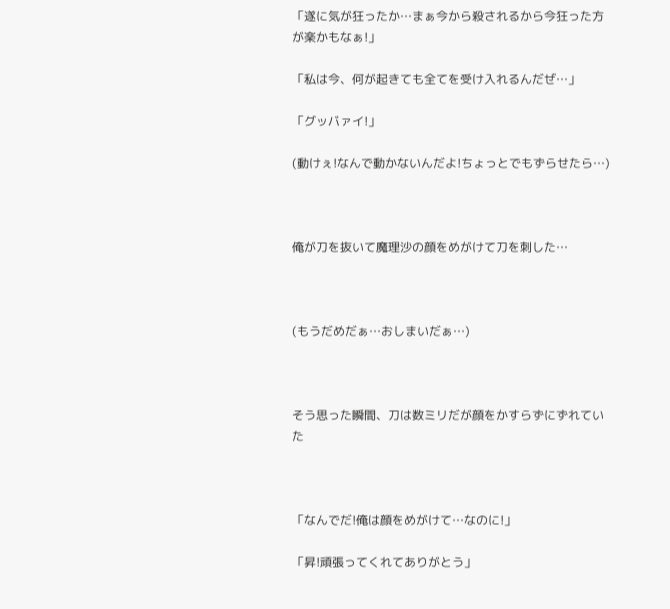「遂に気が狂ったか…まぁ今から殺されるから今狂った方が楽かもなぁ!」

「私は今、何が起きても全てを受け入れるんだぜ…」

「グッバァイ!」

(動けぇ!なんで動かないんだよ!ちょっとでもずらせたら…)



俺が刀を抜いて魔理沙の顔をめがけて刀を刺した…



(もうだめだぁ…おしまいだぁ…)



そう思った瞬間、刀は数ミリだが顔をかすらずにずれていた



「なんでだ!俺は顔をめがけて…なのに!」

「昇!頑張ってくれてありがとう」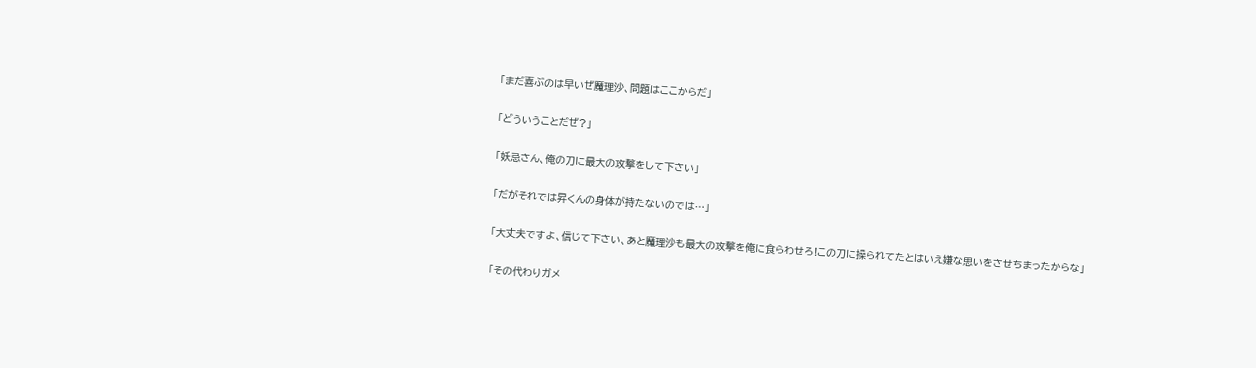「まだ喜ぶのは早いぜ魔理沙、問題はここからだ」

「どういうことだぜ?」

「妖忌さん、俺の刀に最大の攻撃をして下さい」

「だがそれでは昇くんの身体が持たないのでは…」

「大丈夫ですよ、信じて下さい、あと魔理沙も最大の攻撃を俺に食らわせろ!この刀に操られてたとはいえ嫌な思いをさせちまったからな」

「その代わりガメ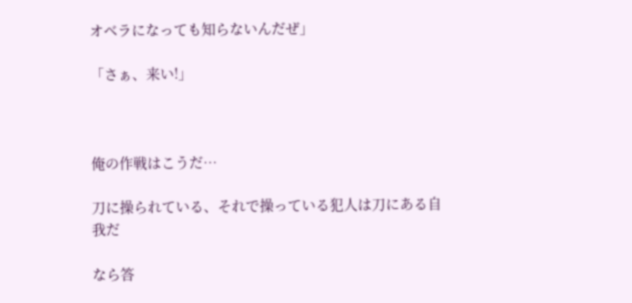オベラになっても知らないんだぜ」

「さぁ、来い!」



俺の作戦はこうだ…

刀に操られている、それで操っている犯人は刀にある自我だ

なら答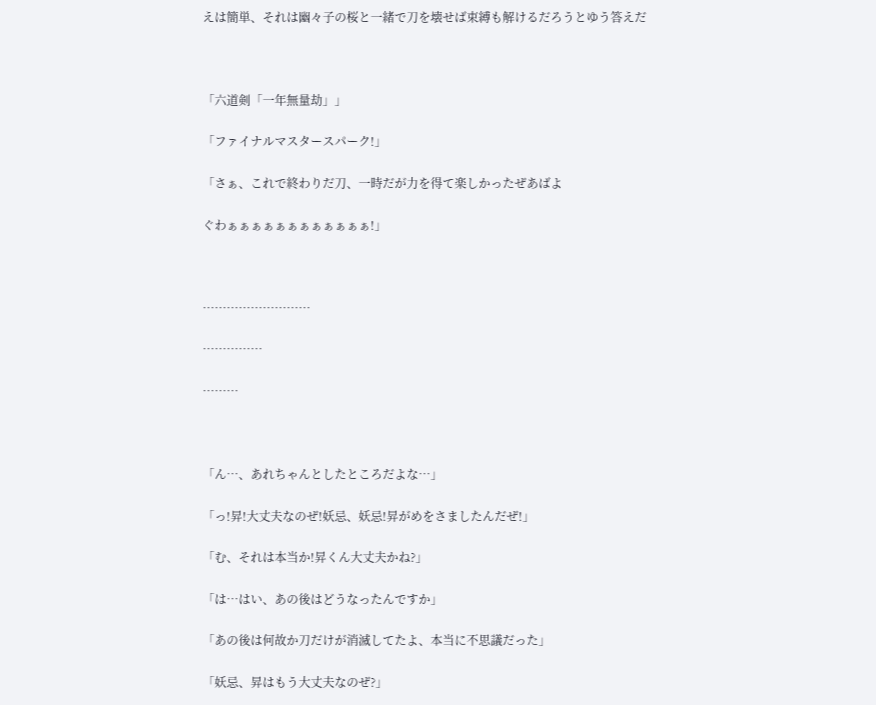えは簡単、それは幽々子の桜と一緒で刀を壊せば束縛も解けるだろうとゆう答えだ



「六道剣「一年無量劫」」

「ファイナルマスタースパーク!」

「さぁ、これで終わりだ刀、一時だが力を得て楽しかったぜあばよ

ぐわぁぁぁぁぁぁぁぁぁぁぁぁ!」



………………………

……………

………



「ん…、あれちゃんとしたところだよな…」

「っ!昇!大丈夫なのぜ!妖忌、妖忌!昇がめをさましたんだぜ!」

「む、それは本当か!昇くん大丈夫かね?」

「は…はい、あの後はどうなったんですか」

「あの後は何故か刀だけが消滅してたよ、本当に不思議だった」

「妖忌、昇はもう大丈夫なのぜ?」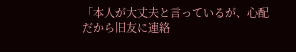「本人が大丈夫と言っているが、心配だから旧友に連絡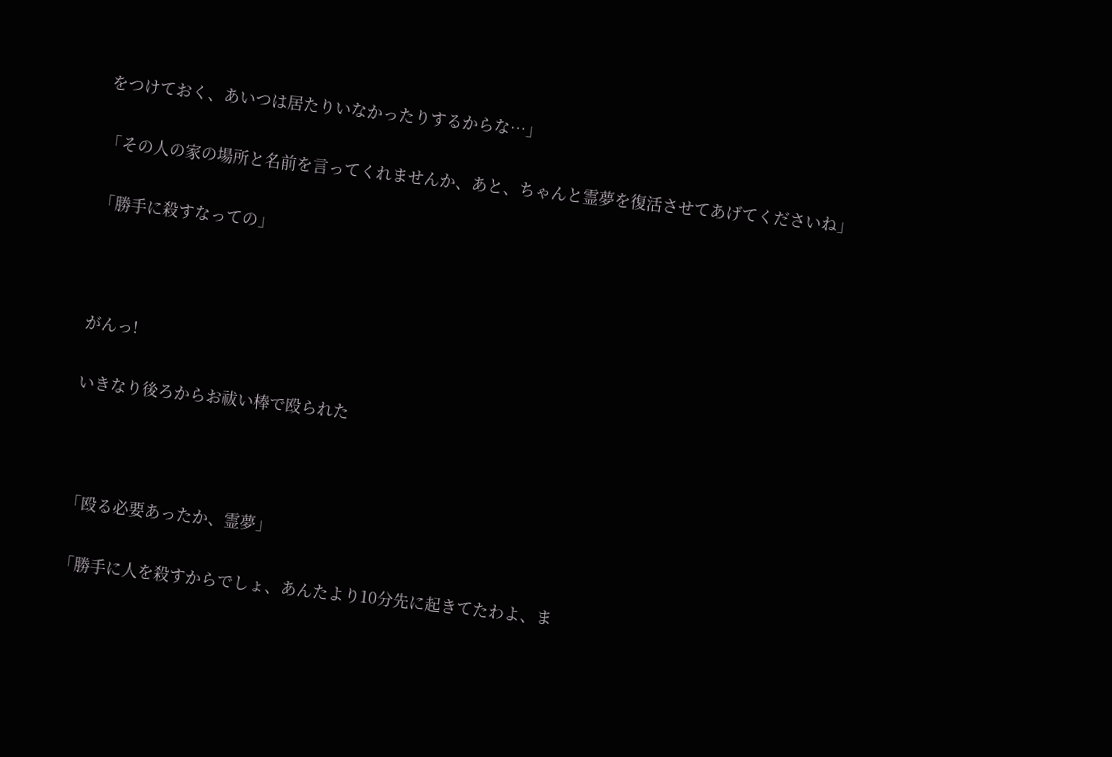をつけておく、あいつは居たりいなかったりするからな…」

「その人の家の場所と名前を言ってくれませんか、あと、ちゃんと霊夢を復活させてあげてくださいね」

「勝手に殺すなっての」



がんっ!

いきなり後ろからお祓い棒で殴られた



「殴る必要あったか、霊夢」

「勝手に人を殺すからでしょ、あんたより10分先に起きてたわよ、ま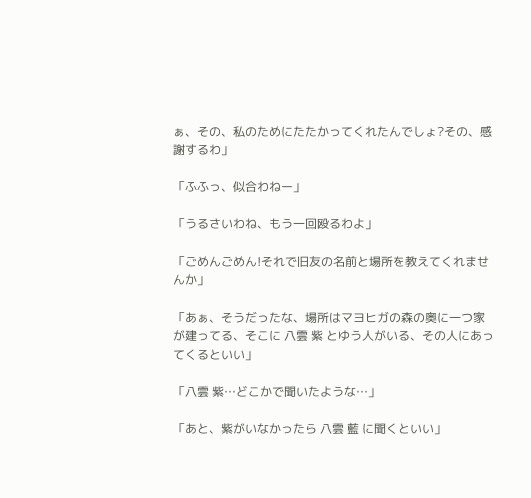ぁ、その、私のためにたたかってくれたんでしょ?その、感謝するわ」

「ふふっ、似合わねー」

「うるさいわね、もう一回殴るわよ」

「ごめんごめん!それで旧友の名前と場所を教えてくれませんか」

「あぁ、そうだったな、場所はマヨヒガの森の奥に一つ家が建ってる、そこに 八雲 紫 とゆう人がいる、その人にあってくるといい」

「八雲 紫…どこかで聞いたような…」

「あと、紫がいなかったら 八雲 藍 に聞くといい」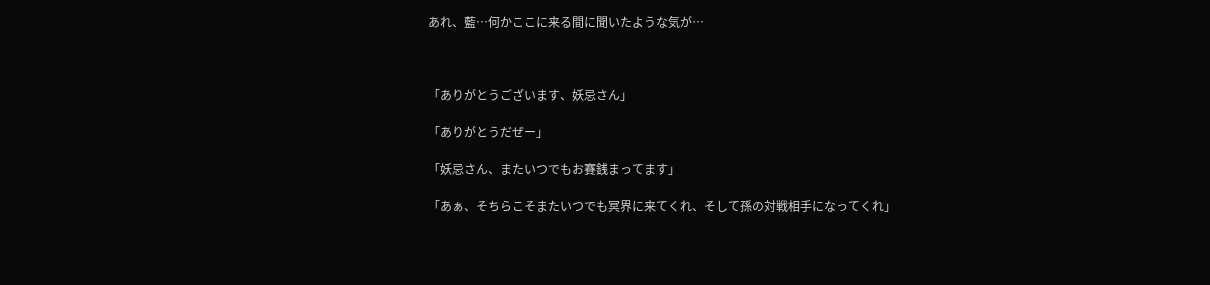あれ、藍…何かここに来る間に聞いたような気が…



「ありがとうございます、妖忌さん」

「ありがとうだぜー」

「妖忌さん、またいつでもお賽銭まってます」

「あぁ、そちらこそまたいつでも冥界に来てくれ、そして孫の対戦相手になってくれ」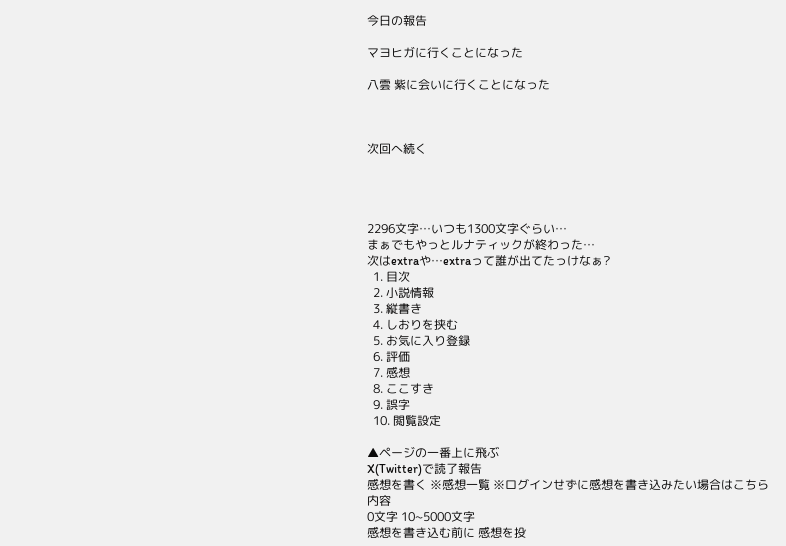今日の報告

マヨヒガに行くことになった

八雲 紫に会いに行くことになった



次回へ続く




2296文字…いつも1300文字ぐらい…
まぁでもやっとルナティックが終わった…
次はextraや…extraって誰が出てたっけなぁ?
  1. 目次
  2. 小説情報
  3. 縦書き
  4. しおりを挟む
  5. お気に入り登録
  6. 評価
  7. 感想
  8. ここすき
  9. 誤字
  10. 閲覧設定

▲ページの一番上に飛ぶ
X(Twitter)で読了報告
感想を書く ※感想一覧 ※ログインせずに感想を書き込みたい場合はこちら
内容
0文字 10~5000文字
感想を書き込む前に 感想を投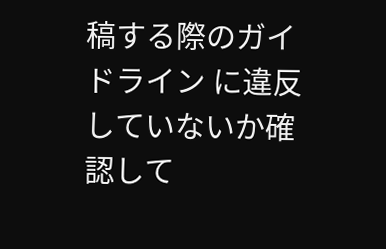稿する際のガイドライン に違反していないか確認して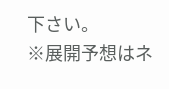下さい。
※展開予想はネ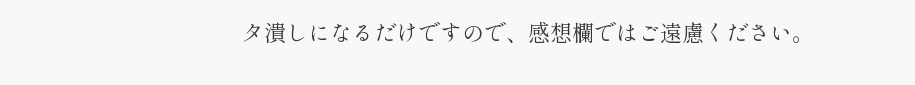タ潰しになるだけですので、感想欄ではご遠慮ください。